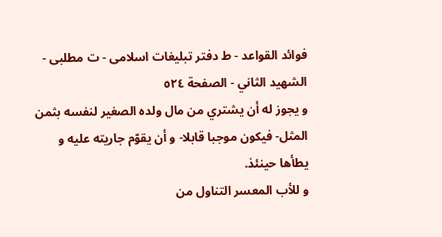فوائد القواعد - ط دفتر تبلیغات اسلامی - ت مطلبی - الشهيد الثاني - الصفحة ٥٢٤
و يجوز له أن يشتري من مال ولده الصغير لنفسه بثمن المثل- فيكون موجبا قابلا- و أن يقوّم جاريته عليه و يطأها حينئذ.
و للأب المعسر التناول من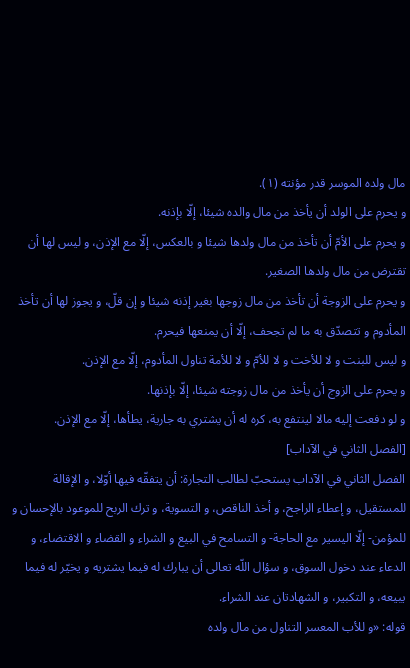مال ولده الموسر قدر مؤنته (١).
و يحرم على الولد أن يأخذ من مال والده شيئا، إلّا بإذنه.
و يحرم على الأمّ أن تأخذ من مال ولدها شيئا و بالعكس، إلّا مع الإذن، و ليس لها أن تقترض من مال ولدها الصغير.
و يحرم على الزوجة أن تأخذ من مال زوجها بغير إذنه شيئا و إن قلّ، و يجوز لها أن تأخذ المأدوم و تتصدّق به ما لم تجحف، إلّا أن يمنعها فيحرم.
و ليس للبنت و لا للأخت و لا للأمّ و لا للأمة تناول المأدوم، إلّا مع الإذن.
و يحرم على الزوج أن يأخذ من مال زوجته شيئا، إلّا بإذنها.
و لو دفعت إليه مالا لينتفع به، كره له أن يشتري به جارية، يطأها، إلّا مع الإذن.
[الفصل الثاني في الآداب]
الفصل الثاني في الآداب يستحبّ لطالب التجارة: أن يتفقّه فيها أوّلا، و الإقالة للمستقيل، و إعطاء الراجح، و أخذ الناقص، و التسوية، و ترك الربح للموعود بالإحسان و للمؤمن- إلّا اليسير مع الحاجة- و التسامح في البيع و الشراء و القضاء و الاقتضاء، و الدعاء عند دخول السوق، و سؤال اللّه تعالى أن يبارك له فيما يشتريه و يخيّر له فيما يبيعه، و التكبير، و الشهادتان عند الشراء.
قوله: «و للأب المعسر التناول من مال ولده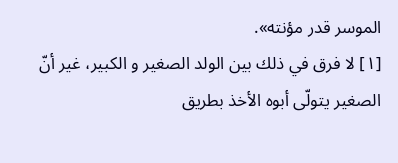الموسر قدر مؤنته».
[١] لا فرق في ذلك بين الولد الصغير و الكبير، غير أنّ الصغير يتولّى أبوه الأخذ بطريق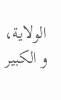الولاية، و الكبير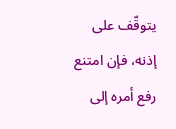يتوقّف على إذنه، فإن امتنع رفع أمره إلى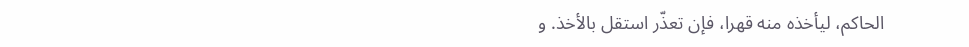الحاكم، ليأخذه منه قهرا، فإن تعذّر استقل بالأخذ. و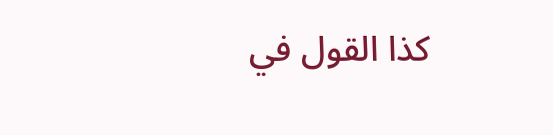كذا القول في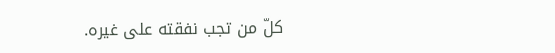كلّ من تجب نفقته على غيره.